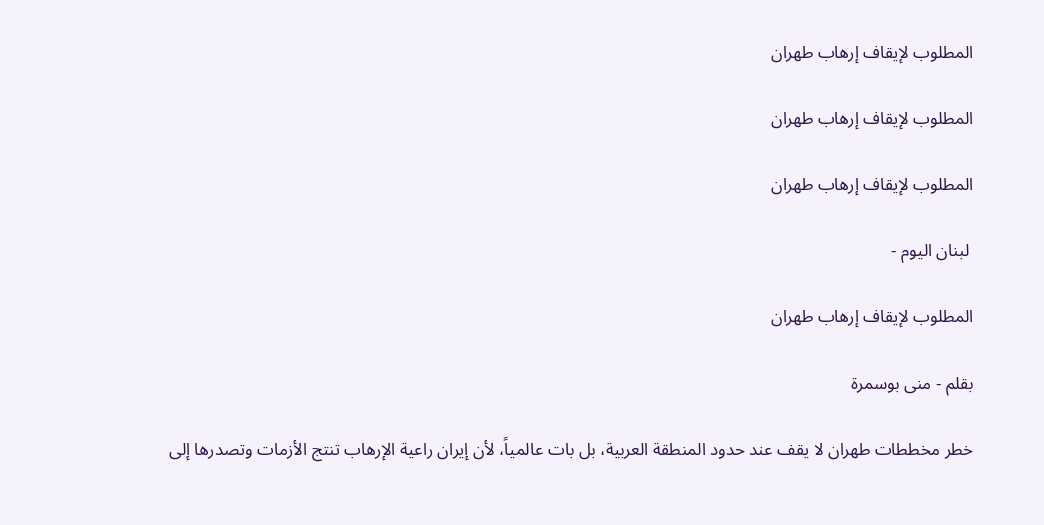المطلوب لإيقاف إرهاب طهران

المطلوب لإيقاف إرهاب طهران

المطلوب لإيقاف إرهاب طهران

 لبنان اليوم -

المطلوب لإيقاف إرهاب طهران

بقلم - منى بوسمرة

خطر مخططات طهران لا يقف عند حدود المنطقة العربية، بل بات عالمياً، لأن إيران راعية الإرهاب تنتج الأزمات وتصدرها إلى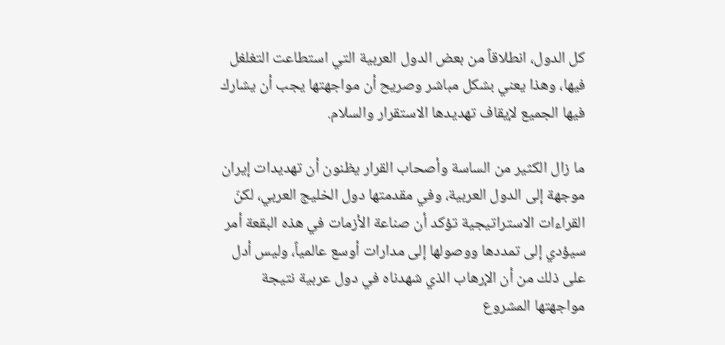كل الدول، انطلاقاً من بعض الدول العربية التي استطاعت التغلغل فيها، وهذا يعني بشكل مباشر وصريح أن مواجهتها يجب أن يشارك فيها الجميع لإيقاف تهديدها الاستقرار والسلام.

ما زال الكثير من الساسة وأصحاب القرار يظنون أن تهديدات إيران موجهة إلى الدول العربية، وفي مقدمتها دول الخليج العربي، لكنّ القراءات الاستراتيجية تؤكد أن صناعة الأزمات في هذه البقعة أمر سيؤدي إلى تمددها ووصولها إلى مدارات أوسع عالمياً، وليس أدل على ذلك من أن الإرهاب الذي شهدناه في دول عربية نتيجة مواجهتها المشروع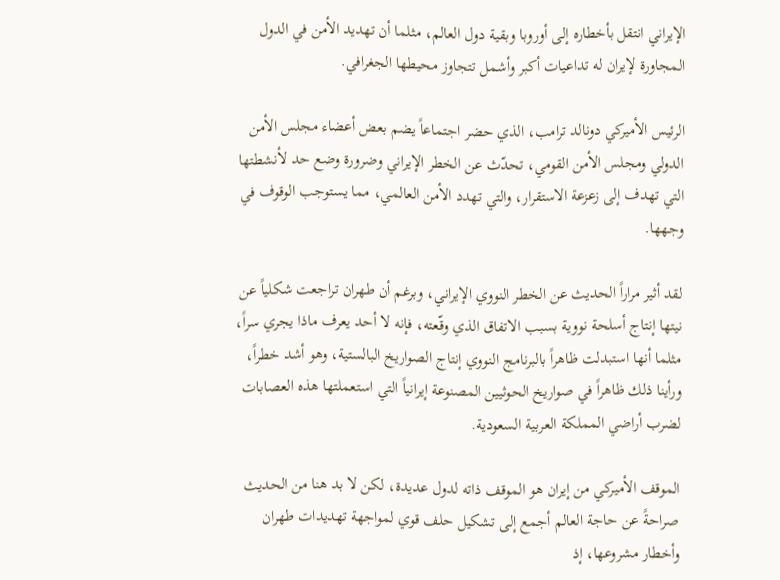الإيراني انتقل بأخطاره إلى أوروبا وبقية دول العالم، مثلما أن تهديد الأمن في الدول المجاورة لإيران له تداعيات أكبر وأشمل تتجاوز محيطها الجغرافي.

الرئيس الأميركي دونالد ترامب، الذي حضر اجتماعاً يضم بعض أعضاء مجلس الأمن الدولي ومجلس الأمن القومي، تحدّث عن الخطر الإيراني وضرورة وضع حد لأنشطتها التي تهدف إلى زعزعة الاستقرار، والتي تهدد الأمن العالمي، مما يستوجب الوقوف في وجهها.

لقد أثير مراراً الحديث عن الخطر النووي الإيراني، وبرغم أن طهران تراجعت شكلياً عن نيتها إنتاج أسلحة نووية بسبب الاتفاق الذي وقّعته، فإنه لا أحد يعرف ماذا يجري سراً، مثلما أنها استبدلت ظاهراً بالبرنامج النووي إنتاج الصواريخ البالستية، وهو أشد خطراً، ورأينا ذلك ظاهراً في صواريخ الحوثيين المصنوعة إيرانياً التي استعملتها هذه العصابات لضرب أراضي المملكة العربية السعودية.

الموقف الأميركي من إيران هو الموقف ذاته لدول عديدة، لكن لا بد هنا من الحديث صراحةً عن حاجة العالم أجمع إلى تشكيل حلف قوي لمواجهة تهديدات طهران وأخطار مشروعها، إذ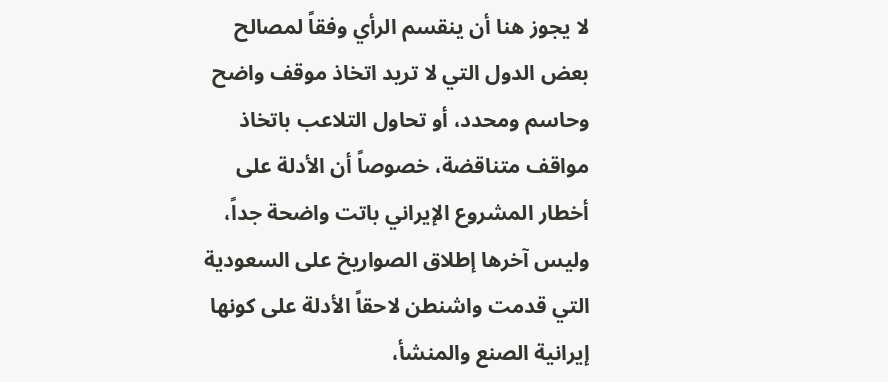لا يجوز هنا أن ينقسم الرأي وفقاً لمصالح بعض الدول التي لا تريد اتخاذ موقف واضح وحاسم ومحدد، أو تحاول التلاعب باتخاذ مواقف متناقضة، خصوصاً أن الأدلة على أخطار المشروع الإيراني باتت واضحة جداً، وليس آخرها إطلاق الصواريخ على السعودية التي قدمت واشنطن لاحقاً الأدلة على كونها إيرانية الصنع والمنشأ،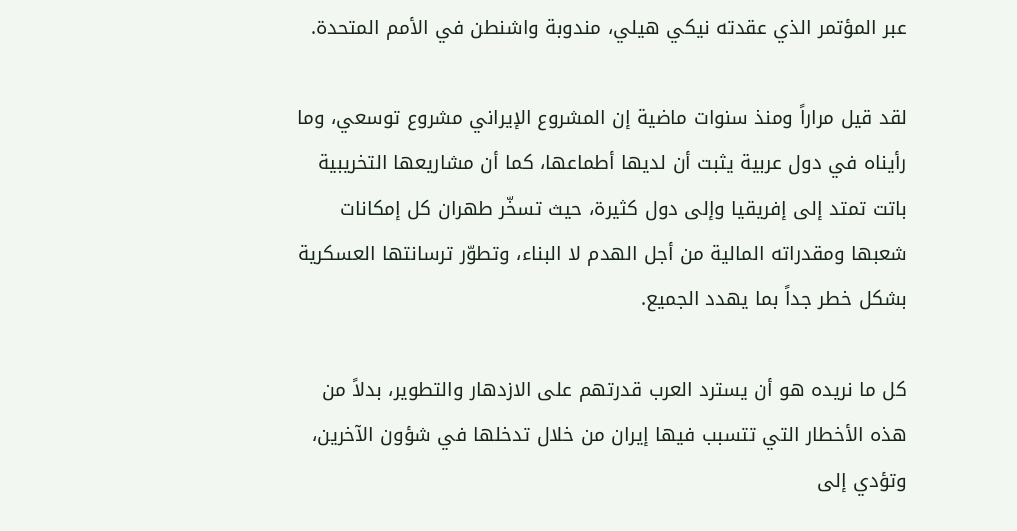عبر المؤتمر الذي عقدته نيكي هيلي، مندوبة واشنطن في الأمم المتحدة.

لقد قيل مراراً ومنذ سنوات ماضية إن المشروع الإيراني مشروع توسعي، وما رأيناه في دول عربية يثبت أن لديها أطماعها، كما أن مشاريعها التخريبية باتت تمتد إلى إفريقيا وإلى دول كثيرة، حيث تسخّر طهران كل إمكانات شعبها ومقدراته المالية من أجل الهدم لا البناء، وتطوّر ترسانتها العسكرية بشكل خطر جداً بما يهدد الجميع.

كل ما نريده هو أن يسترد العرب قدرتهم على الازدهار والتطوير، بدلاً من هذه الأخطار التي تتسبب فيها إيران من خلال تدخلها في شؤون الآخرين، وتؤدي إلى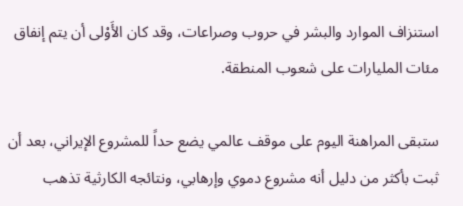استنزاف الموارد والبشر في حروب وصراعات، وقد كان الأَوْلى أن يتم إنفاق مئات المليارات على شعوب المنطقة.

ستبقى المراهنة اليوم على موقف عالمي يضع حداً للمشروع الإيراني، بعد أن ثبت بأكثر من دليل أنه مشروع دموي وإرهابي، ونتائجه الكارثية تذهب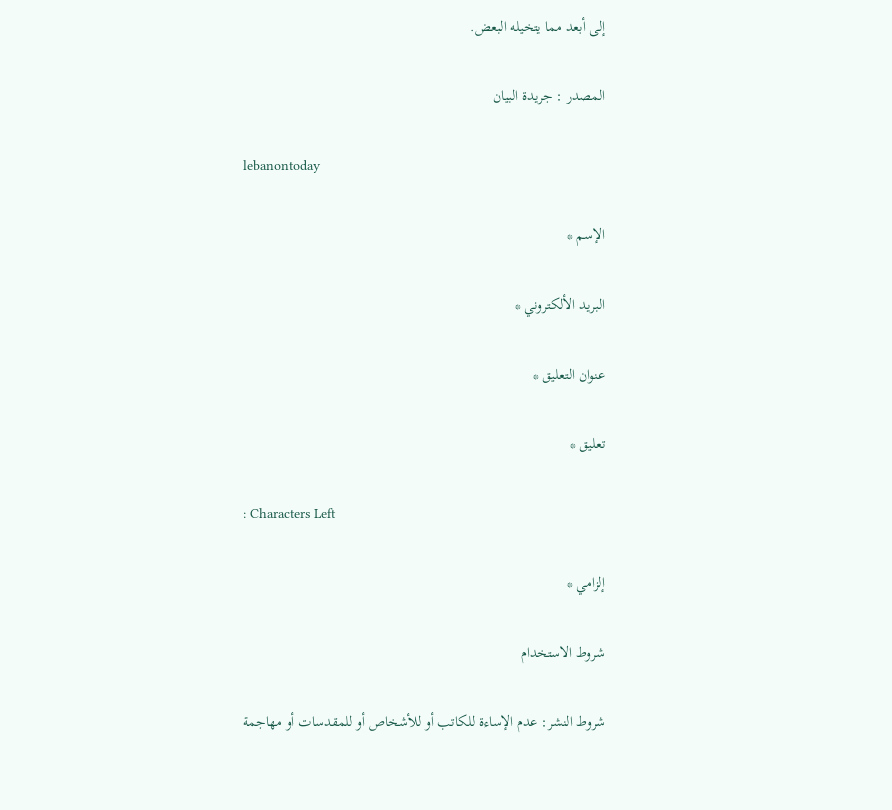إلى أبعد مما يتخيله البعض.

المصدر : جريدة البيان

lebanontoday

الإسم *

البريد الألكتروني *

عنوان التعليق *

تعليق *

: Characters Left

إلزامي *

شروط الاستخدام

شروط النشر: عدم الإساءة للكاتب أو للأشخاص أو للمقدسات أو مهاجمة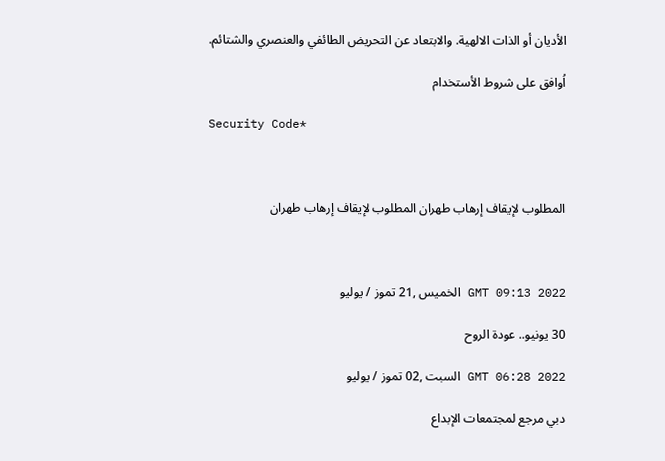الأديان أو الذات الالهية. والابتعاد عن التحريض الطائفي والعنصري والشتائم.

اُوافق على شروط الأستخدام

Security Code*



المطلوب لإيقاف إرهاب طهران المطلوب لإيقاف إرهاب طهران



GMT 09:13 2022 الخميس ,21 تموز / يوليو

30 يونيو.. عودة الروح

GMT 06:28 2022 السبت ,02 تموز / يوليو

دبي مرجع لمجتمعات الإبداع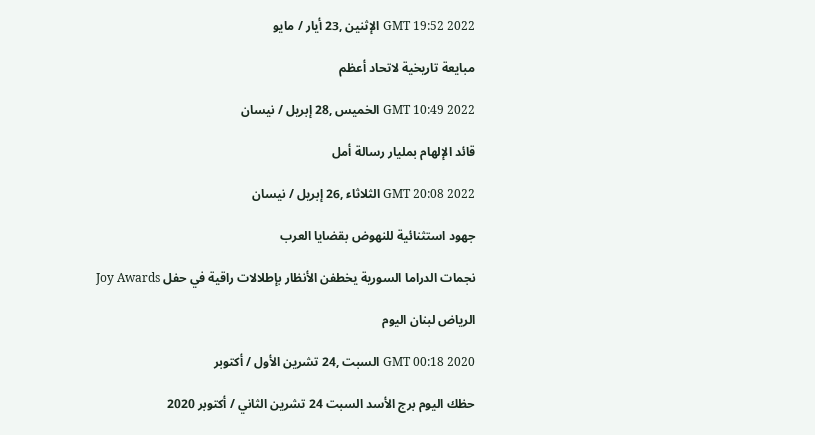GMT 19:52 2022 الإثنين ,23 أيار / مايو

مبايعة تاريخية لاتحاد أعظم

GMT 10:49 2022 الخميس ,28 إبريل / نيسان

قائد الإلهام بمليار رسالة أمل

GMT 20:08 2022 الثلاثاء ,26 إبريل / نيسان

جهود استثنائية للنهوض بقضايا العرب

نجمات الدراما السورية يخطفن الأنظار بإطلالات راقية في حفل Joy Awards

الرياض لبنان اليوم

GMT 00:18 2020 السبت ,24 تشرين الأول / أكتوبر

حظك اليوم برج الأسد السبت 24 تشرين الثاني / أكتوبر 2020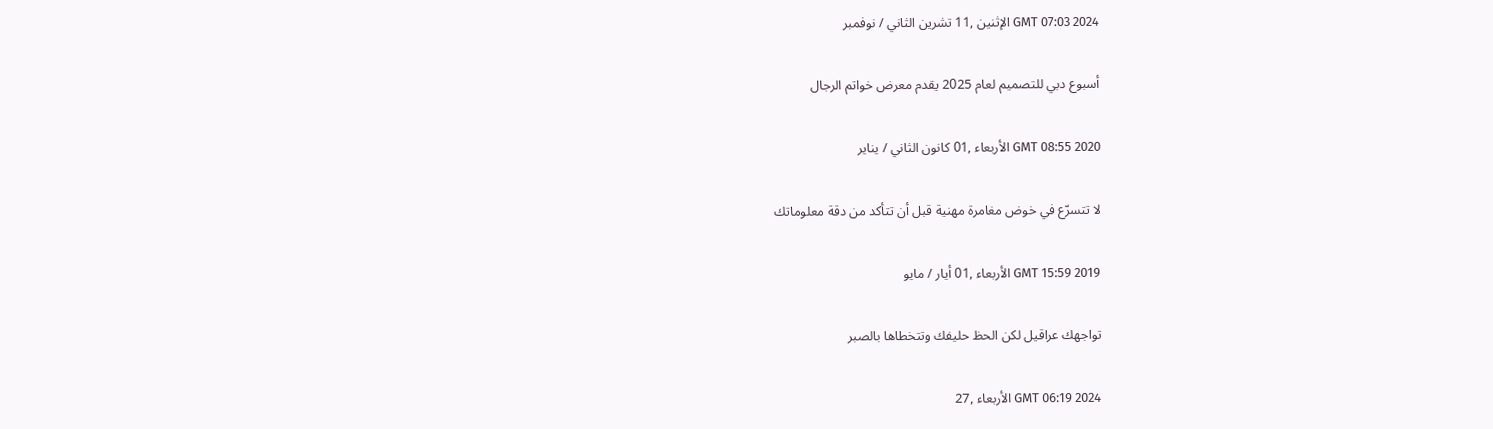GMT 07:03 2024 الإثنين ,11 تشرين الثاني / نوفمبر

أسبوع دبي للتصميم لعام 2025 يقدم معرض خواتم الرجال

GMT 08:55 2020 الأربعاء ,01 كانون الثاني / يناير

لا تتسرّع في خوض مغامرة مهنية قبل أن تتأكد من دقة معلوماتك

GMT 15:59 2019 الأربعاء ,01 أيار / مايو

تواجهك عراقيل لكن الحظ حليفك وتتخطاها بالصبر

GMT 06:19 2024 الأربعاء ,27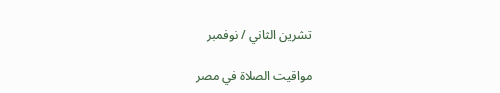تشرين الثاني / نوفمبر

مواقيت الصلاة في مصر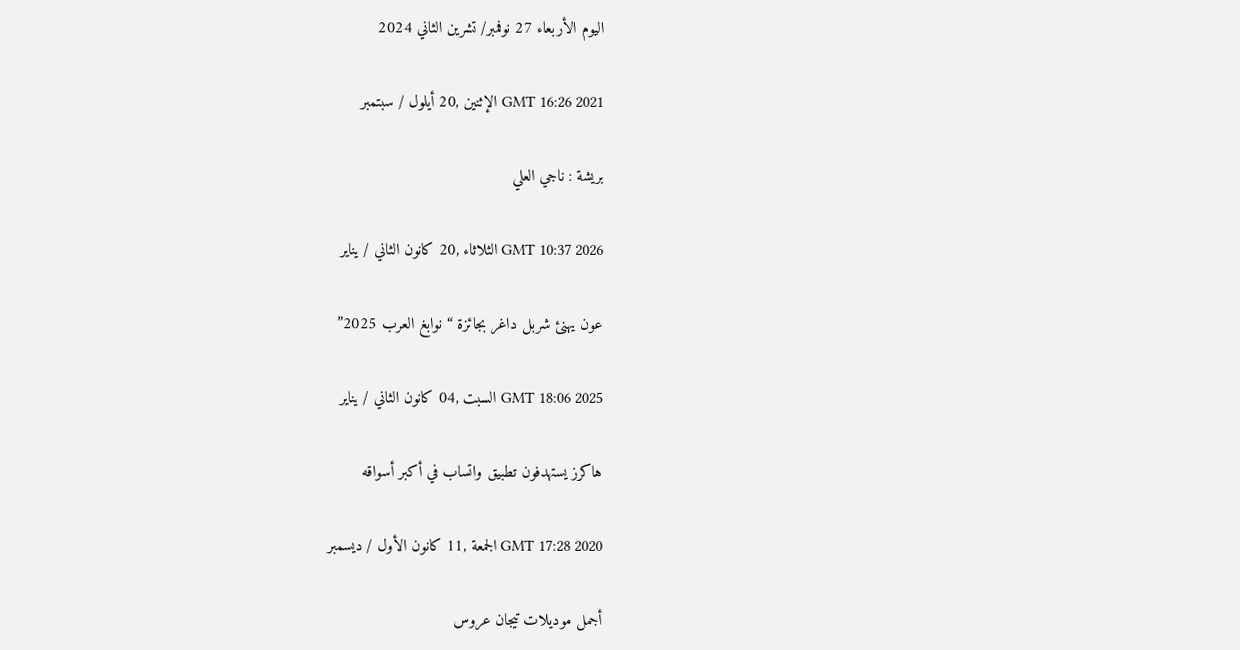اليوم الأربعاء 27 نوفمبر/ تشرين الثاني 2024

GMT 16:26 2021 الإثنين ,20 أيلول / سبتمبر

بريشة : ناجي العلي

GMT 10:37 2026 الثلاثاء ,20 كانون الثاني / يناير

عون يهنئ شربل داغر بجائزة “نوابغ العرب 2025”

GMT 18:06 2025 السبت ,04 كانون الثاني / يناير

هاكرز يستهدفون تطبيق واتساب في أكبر أسواقه

GMT 17:28 2020 الجمعة ,11 كانون الأول / ديسمبر

أجمل موديلات تيجان عروس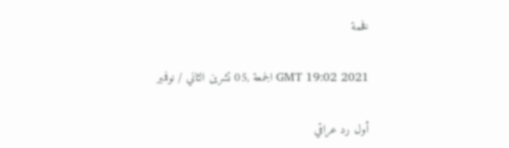فخمة

GMT 19:02 2021 الجمعة ,05 تشرين الثاني / نوفمبر

أول رد عراقي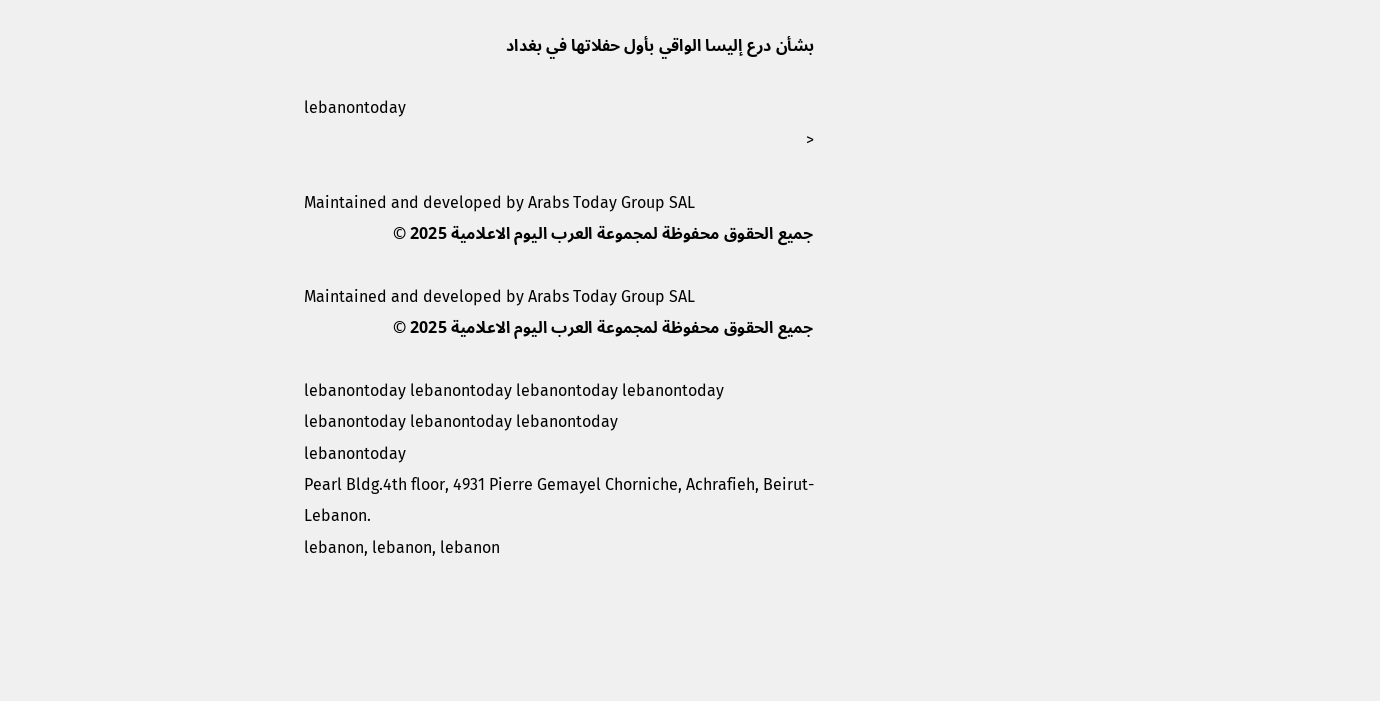بشأن درع إليسا الواقي بأول حفلاتها في بغداد

lebanontoday
<

Maintained and developed by Arabs Today Group SAL
جميع الحقوق محفوظة لمجموعة العرب اليوم الاعلامية 2025 ©

Maintained and developed by Arabs Today Group SAL
جميع الحقوق محفوظة لمجموعة العرب اليوم الاعلامية 2025 ©

lebanontoday lebanontoday lebanontoday lebanontoday
lebanontoday lebanontoday lebanontoday
lebanontoday
Pearl Bldg.4th floor, 4931 Pierre Gemayel Chorniche, Achrafieh, Beirut- Lebanon.
lebanon, lebanon, lebanon